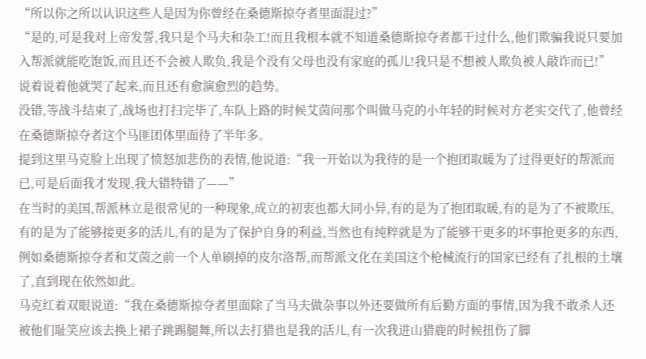“所以你之所以认识这些人是因为你曾经在桑德斯掠夺者里面混过?”
“是的,可是我对上帝发誓,我只是个马夫和杂工!而且我根本就不知道桑德斯掠夺者都干过什么,他们欺骗我说只要加入帮派就能吃饱饭,而且还不会被人欺负,我是个没有父母也没有家庭的孤儿!我只是不想被人欺负被人敲诈而已!”
说着说着他就哭了起来,而且还有愈演愈烈的趋势。
没错,等战斗结束了,战场也打扫完毕了,车队上路的时候艾茵问那个叫做马克的小年轻的时候对方老实交代了,他曾经在桑德斯掠夺者这个马匪团体里面待了半年多。
提到这里马克脸上出现了愤怒加悲伤的表情,他说道:“我一开始以为我待的是一个抱团取暖为了过得更好的帮派而已,可是后面我才发现,我大错特错了——”
在当时的美国,帮派林立是很常见的一种现象,成立的初衷也都大同小异,有的是为了抱团取暖,有的是为了不被欺压,有的是为了能够接更多的活儿,有的是为了保护自身的利益,当然也有纯粹就是为了能够干更多的坏事抢更多的东西,例如桑德斯掠夺者和艾茵之前一个人单刷掉的皮尔洛帮,而帮派文化在美国这个枪械流行的国家已经有了扎根的土壤了,直到现在依然如此。
马克红着双眼说道:“我在桑德斯掠夺者里面除了当马夫做杂事以外还要做所有后勤方面的事情,因为我不敢杀人还被他们耻笑应该去换上裙子跳踢腿舞,所以去打猎也是我的活儿,有一次我进山猎鹿的时候扭伤了脚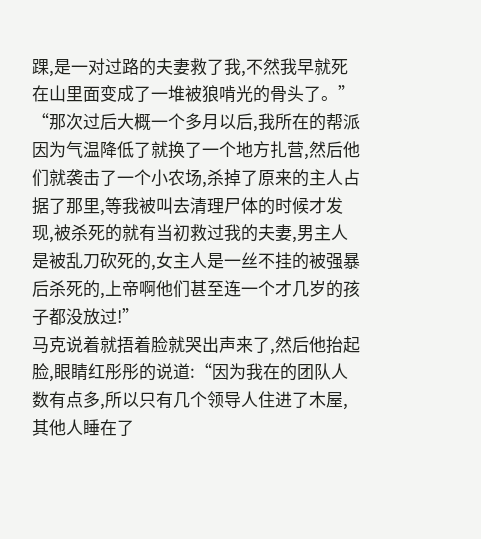踝,是一对过路的夫妻救了我,不然我早就死在山里面变成了一堆被狼啃光的骨头了。”
“那次过后大概一个多月以后,我所在的帮派因为气温降低了就换了一个地方扎营,然后他们就袭击了一个小农场,杀掉了原来的主人占据了那里,等我被叫去清理尸体的时候才发现,被杀死的就有当初救过我的夫妻,男主人是被乱刀砍死的,女主人是一丝不挂的被强暴后杀死的,上帝啊他们甚至连一个才几岁的孩子都没放过!”
马克说着就捂着脸就哭出声来了,然后他抬起脸,眼睛红彤彤的说道:“因为我在的团队人数有点多,所以只有几个领导人住进了木屋,其他人睡在了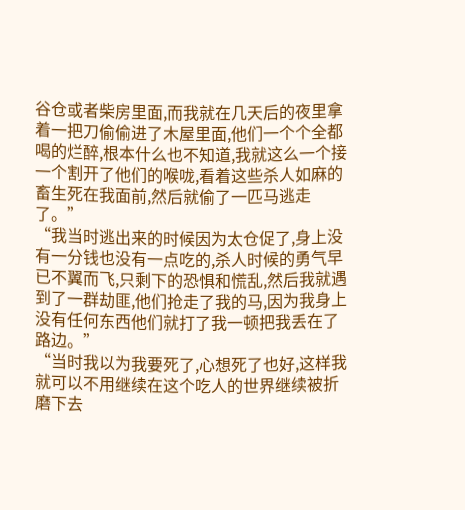谷仓或者柴房里面,而我就在几天后的夜里拿着一把刀偷偷进了木屋里面,他们一个个全都喝的烂醉,根本什么也不知道,我就这么一个接一个割开了他们的喉咙,看着这些杀人如麻的畜生死在我面前,然后就偷了一匹马逃走了。”
“我当时逃出来的时候因为太仓促了,身上没有一分钱也没有一点吃的,杀人时候的勇气早已不翼而飞,只剩下的恐惧和慌乱,然后我就遇到了一群劫匪,他们抢走了我的马,因为我身上没有任何东西他们就打了我一顿把我丢在了路边。”
“当时我以为我要死了,心想死了也好,这样我就可以不用继续在这个吃人的世界继续被折磨下去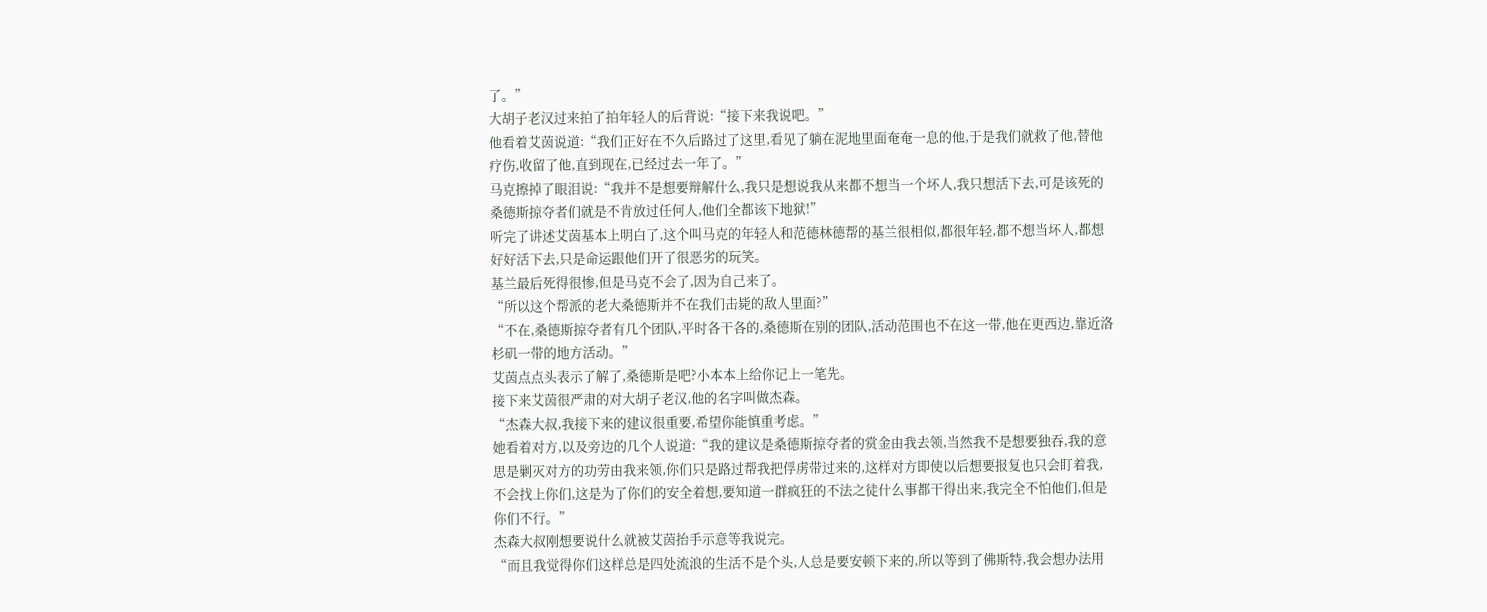了。”
大胡子老汉过来拍了拍年轻人的后背说:“接下来我说吧。”
他看着艾茵说道:“我们正好在不久后路过了这里,看见了躺在泥地里面奄奄一息的他,于是我们就救了他,替他疗伤,收留了他,直到现在,已经过去一年了。”
马克擦掉了眼泪说:“我并不是想要辩解什么,我只是想说我从来都不想当一个坏人,我只想活下去,可是该死的桑德斯掠夺者们就是不肯放过任何人,他们全都该下地狱!”
听完了讲述艾茵基本上明白了,这个叫马克的年轻人和范德林德帮的基兰很相似,都很年轻,都不想当坏人,都想好好活下去,只是命运跟他们开了很恶劣的玩笑。
基兰最后死得很惨,但是马克不会了,因为自己来了。
“所以这个帮派的老大桑德斯并不在我们击毙的敌人里面?”
“不在,桑德斯掠夺者有几个团队,平时各干各的,桑德斯在别的团队,活动范围也不在这一带,他在更西边,靠近洛杉矶一带的地方活动。”
艾茵点点头表示了解了,桑德斯是吧?小本本上给你记上一笔先。
接下来艾茵很严肃的对大胡子老汉,他的名字叫做杰森。
“杰森大叔,我接下来的建议很重要,希望你能慎重考虑。”
她看着对方,以及旁边的几个人说道:“我的建议是桑德斯掠夺者的赏金由我去领,当然我不是想要独吞,我的意思是剿灭对方的功劳由我来领,你们只是路过帮我把俘虏带过来的,这样对方即使以后想要报复也只会盯着我,不会找上你们,这是为了你们的安全着想,要知道一群疯狂的不法之徒什么事都干得出来,我完全不怕他们,但是你们不行。”
杰森大叔刚想要说什么就被艾茵抬手示意等我说完。
“而且我觉得你们这样总是四处流浪的生活不是个头,人总是要安顿下来的,所以等到了佛斯特,我会想办法用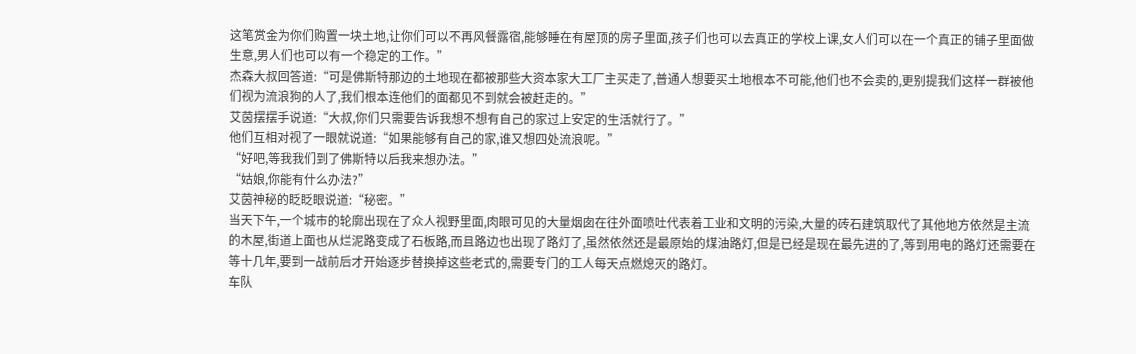这笔赏金为你们购置一块土地,让你们可以不再风餐露宿,能够睡在有屋顶的房子里面,孩子们也可以去真正的学校上课,女人们可以在一个真正的铺子里面做生意,男人们也可以有一个稳定的工作。”
杰森大叔回答道:“可是佛斯特那边的土地现在都被那些大资本家大工厂主买走了,普通人想要买土地根本不可能,他们也不会卖的,更别提我们这样一群被他们视为流浪狗的人了,我们根本连他们的面都见不到就会被赶走的。”
艾茵摆摆手说道:“大叔,你们只需要告诉我想不想有自己的家过上安定的生活就行了。”
他们互相对视了一眼就说道:“如果能够有自己的家,谁又想四处流浪呢。”
“好吧,等我我们到了佛斯特以后我来想办法。”
“姑娘,你能有什么办法?”
艾茵神秘的眨眨眼说道:“秘密。”
当天下午,一个城市的轮廓出现在了众人视野里面,肉眼可见的大量烟囱在往外面喷吐代表着工业和文明的污染,大量的砖石建筑取代了其他地方依然是主流的木屋,街道上面也从烂泥路变成了石板路,而且路边也出现了路灯了,虽然依然还是最原始的煤油路灯,但是已经是现在最先进的了,等到用电的路灯还需要在等十几年,要到一战前后才开始逐步替换掉这些老式的,需要专门的工人每天点燃熄灭的路灯。
车队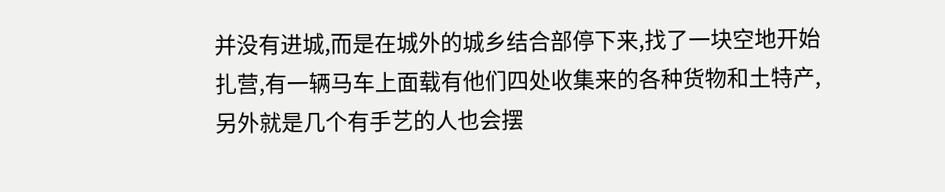并没有进城,而是在城外的城乡结合部停下来,找了一块空地开始扎营,有一辆马车上面载有他们四处收集来的各种货物和土特产,另外就是几个有手艺的人也会摆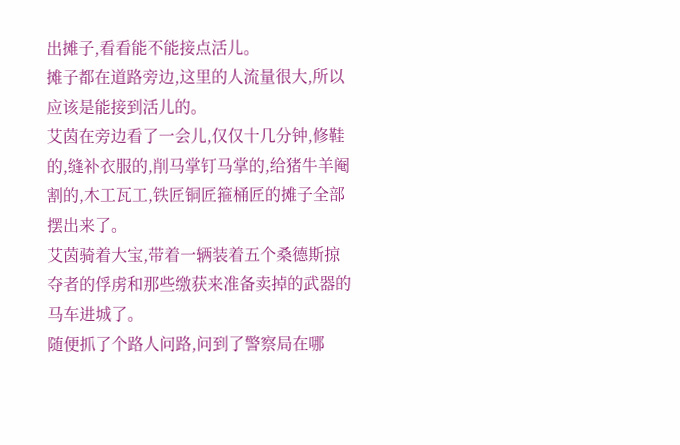出摊子,看看能不能接点活儿。
摊子都在道路旁边,这里的人流量很大,所以应该是能接到活儿的。
艾茵在旁边看了一会儿,仅仅十几分钟,修鞋的,缝补衣服的,削马掌钉马掌的,给猪牛羊阉割的,木工瓦工,铁匠铜匠箍桶匠的摊子全部摆出来了。
艾茵骑着大宝,带着一辆装着五个桑德斯掠夺者的俘虏和那些缴获来准备卖掉的武器的马车进城了。
随便抓了个路人问路,问到了警察局在哪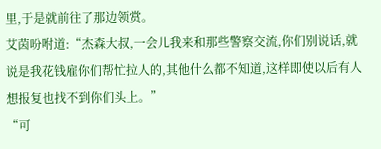里,于是就前往了那边领赏。
艾茵吩咐道:“杰森大叔,一会儿我来和那些警察交流,你们别说话,就说是我花钱雇你们帮忙拉人的,其他什么都不知道,这样即使以后有人想报复也找不到你们头上。”
“可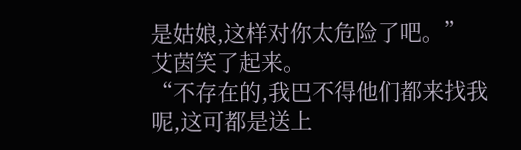是姑娘,这样对你太危险了吧。”
艾茵笑了起来。
“不存在的,我巴不得他们都来找我呢,这可都是送上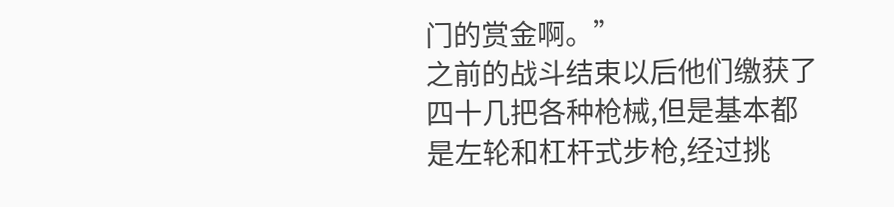门的赏金啊。”
之前的战斗结束以后他们缴获了四十几把各种枪械,但是基本都是左轮和杠杆式步枪,经过挑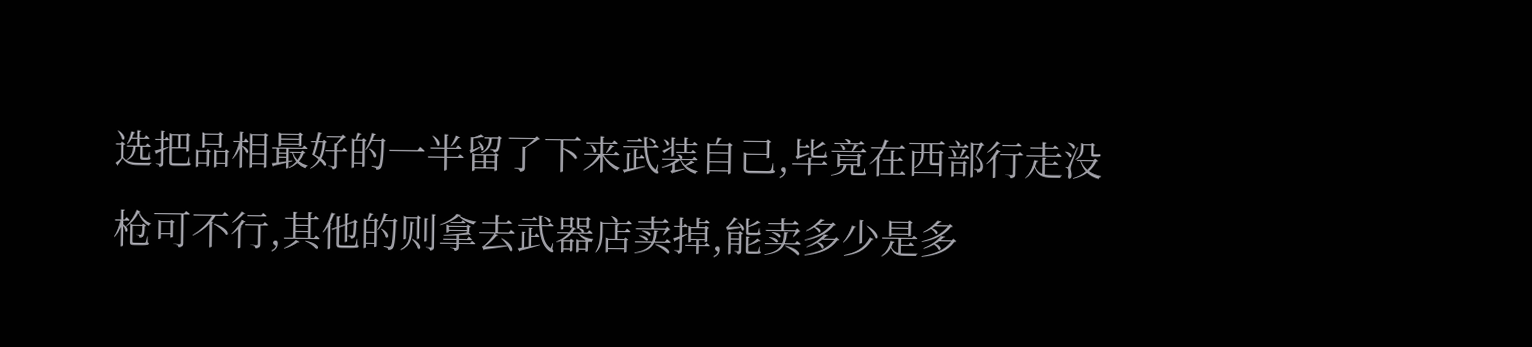选把品相最好的一半留了下来武装自己,毕竟在西部行走没枪可不行,其他的则拿去武器店卖掉,能卖多少是多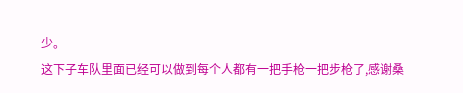少。
这下子车队里面已经可以做到每个人都有一把手枪一把步枪了,感谢桑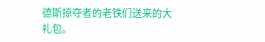德斯掠夺者的老铁们送来的大礼包。